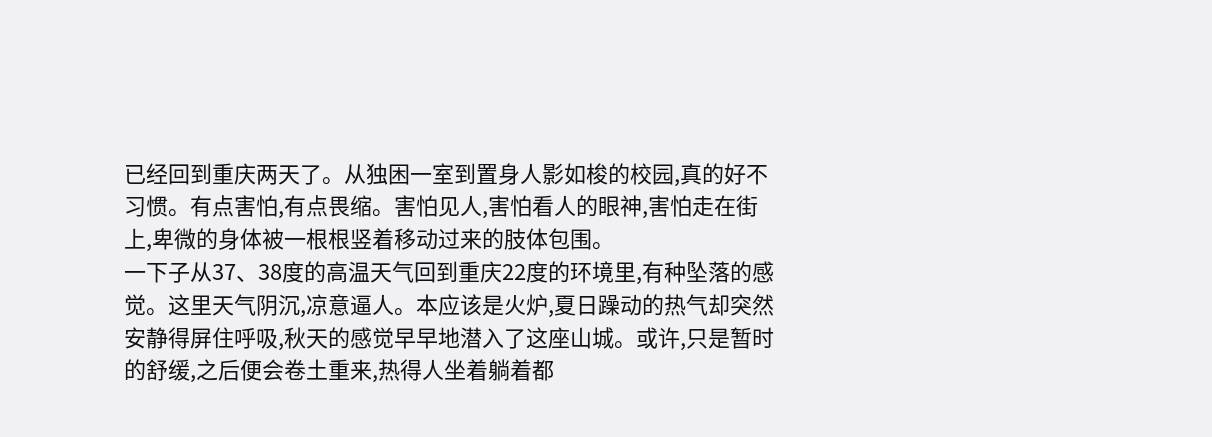已经回到重庆两天了。从独困一室到置身人影如梭的校园,真的好不习惯。有点害怕,有点畏缩。害怕见人,害怕看人的眼神,害怕走在街上,卑微的身体被一根根竖着移动过来的肢体包围。
一下子从37、38度的高温天气回到重庆22度的环境里,有种坠落的感觉。这里天气阴沉,凉意逼人。本应该是火炉,夏日躁动的热气却突然安静得屏住呼吸,秋天的感觉早早地潜入了这座山城。或许,只是暂时的舒缓,之后便会卷土重来,热得人坐着躺着都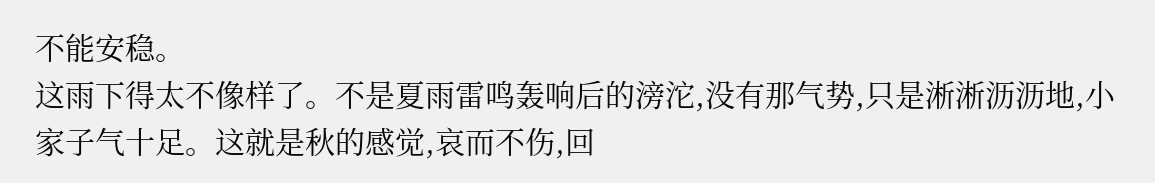不能安稳。
这雨下得太不像样了。不是夏雨雷鸣轰响后的滂沱,没有那气势,只是淅淅沥沥地,小家子气十足。这就是秋的感觉,哀而不伤,回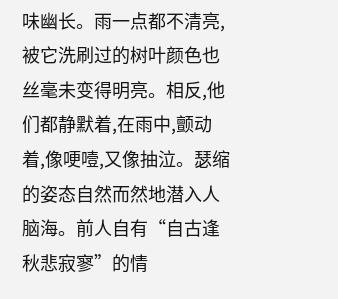味幽长。雨一点都不清亮,被它洗刷过的树叶颜色也丝毫未变得明亮。相反,他们都静默着,在雨中,颤动着,像哽噎,又像抽泣。瑟缩的姿态自然而然地潜入人脑海。前人自有“自古逢秋悲寂寥”的情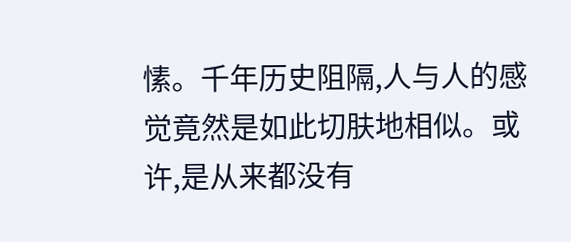愫。千年历史阻隔,人与人的感觉竟然是如此切肤地相似。或许,是从来都没有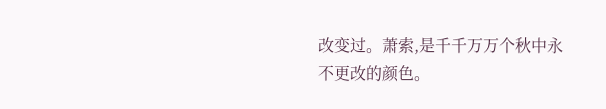改变过。萧索,是千千万万个秋中永不更改的颜色。